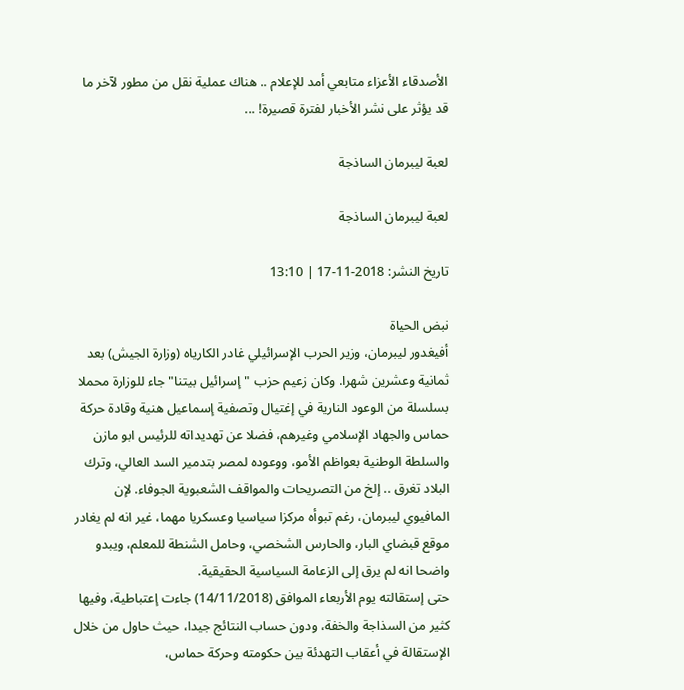الأصدقاء الأعزاء متابعي أمد للإعلام .. هناك عملية نقل من مطور لآخر ما قد يؤثر على نشر الأخبار لفترة قصيرة! ...

لعبة ليبرمان الساذجة

لعبة ليبرمان الساذجة

تاريخ النشر: 2018-11-17 | 13:10

نبض الحياة
أفيغدور ليبرمان، وزير الحرب الإسرائيلي غادر الكارياه (وزارة الجيش) بعد ثمانية وعشرين شهرا. وكان زعيم حزب "إسرائيل بيتنا" جاء للوزارة محملا بسلسلة من الوعود النارية في إغتيال وتصفية إسماعيل هنية وقادة حركة حماس والجهاد الإسلامي وغيرهم، فضلا عن تهديداته للرئيس ابو مازن والسلطة الوطنية بعواظم الأمو، ووعوده لمصر بتدمير السد العالي، وترك البلاد تغرق .. إلخ من التصريحات والمواقف الشعبوية الجوفاء. لإن المافيوي ليبرمان، رغم تبوأه مركزا سياسيا وعسكريا مهما، غير انه لم يغادر موقع قبضاي البار، والحارس الشخصي، وحامل الشنطة للمعلم، ويبدو واضحا انه لم يرق إلى الزعامة السياسية الحقيقية.
حتى إستقالته يوم الأربعاء الموافق (14/11/2018) جاءت إعتباطية، وفيها كثير من السذاجة والخفة، ودون حساب النتائج جيدا، حيث حاول من خلال الإستقالة في أعقاب التهدئة بين حكومته وحركة حماس،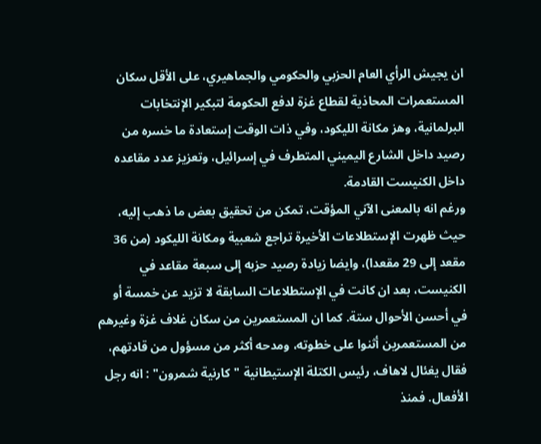ان يجيش الرأي العام الحزبي والحكومي والجماهيري، على الأقل سكان المستعمرات المحاذية لقطاع غزة لدفع الحكومة لتبكير الإنتخابات البرلمانية، وهز مكانة الليكود، وفي ذات الوقت إستعادة ما خسره من رصيد داخل الشارع اليميني المتطرف في إسرائيل، وتعزيز عدد مقاعده داخل الكنيست القادمة.
ورغم انه بالمعنى الآني المؤقت، تمكن من تحقيق بعض ما ذهب إليه، حيث ظهرت الإستطلاعات الأخيرة تراجع شعبية ومكانة الليكود (من 36 مقعد إلى 29 مقعدا)، وايضا زيادة رصيد حزبه إلى سبعة مقاعد في الكنيست، بعد ان كانت في الإستطلاعات السابقة لا تزيد عن خمسة أو في أحسن الأحوال ستة. كما ان المستعمرين من سكان غلاف غزة وغيرهم من المستعمرين أثنوا على خطوته، ومدحه أكثر من مسؤول من قادتهم، فقال يغئال لاهاف، رئيس الكتلة الإستيطانية "كارنية شمرون" : انه رجل الأفعال. فمنذ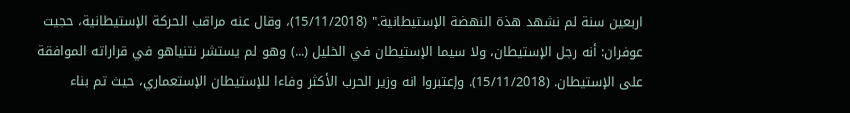اربعين سنة لم نشهد هذة النهضة الإستيطانية." (15/11/2018)، وقال عنه مراقب الحركة الإستيطانية، حجيت عوفران: أنه رجل الإستيطان، ولا سيما الإستيطان في الخليل (...) وهو لم يستشر نتنياهو في قراراته الموافقة على الإستيطان. (15/11/2018). وإعتبروا انه وزير الحرب الأكثر وفاءا للإستيطان الإستعماري، حيث تم بناء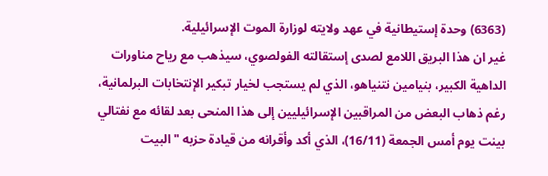(6363) وحدة إستيطانية في عهد ولايته لوزارة الموت الإسرائيلية.
غير ان هذا البريق اللامع لصدى إستقالته الفولصوي، سيذهب مع رياح مناورات الداهية الكبير، بنيامين نتنياهو، الذي لم يستجب لخيار تبكير الإنتخابات البرلمانية، رغم ذهاب البعض من المراقبين الإسرائيليين إلى هذا المنحى بعد لقائه مع نفتالي بينت يوم أمس الجمعة (16/11)، الذي أكد وأقرانه من قيادة حزبه "البيت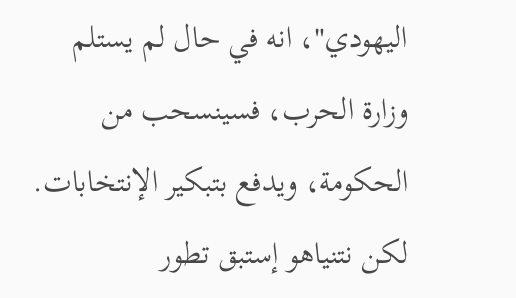اليهودي"، انه في حال لم يستلم وزارة الحرب، فسينسحب من الحكومة، ويدفع بتبكير الإنتخابات. لكن نتنياهو إستبق تطور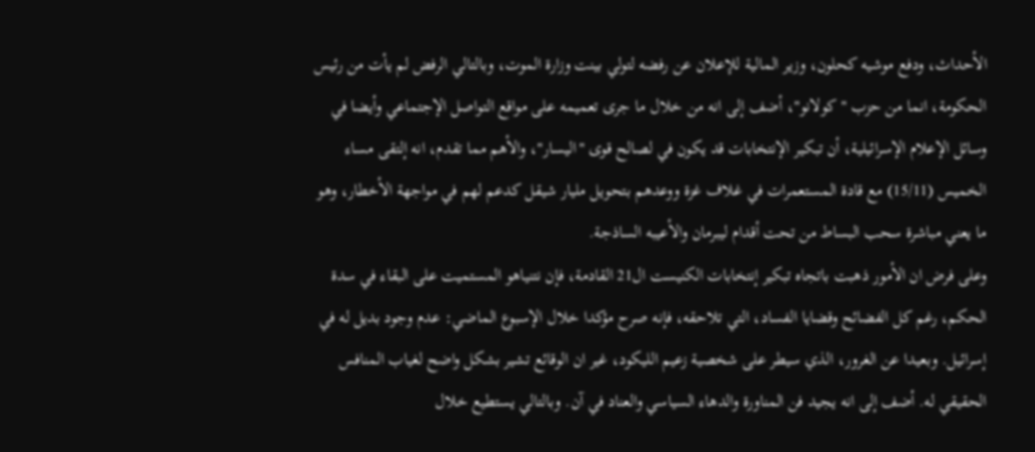الأحداث، ودفع موشيه كحلون، وزير المالية للإعلان عن رفضه لتولي بينت وزارة الموت، وبالتالي الرفض لم يأت من رئيس الحكومة، انما من حزب "كولانو"، أضف إلى انه من خلال ما جرى تعميمه على مواقع التواصل الإجتماعي وأيضا في وسائل الإعلام الإسرائيلية، أن تبكير الإنتخابات قد يكون في لصالح قوى "اليسار"، والأهم مما تقدم، انه إلتقى مساء الخميس (15/11) مع قادة المستعمرات في غلاف غزة ووعدهم بتحويل مليار شيقل كدعم لهم في مواجهة الأخطار، وهو ما يعني مباشرة سحب البساط من تحت أقدام ليبرمان والأعيبه الساذجة.
وعلى فرض ان الأمور ذهبت باتجاه تبكير إنتخابات الكنيست ال21 القادمة، فإن نتنياهو المستميت على البقاء في سدة الحكم، رغم كل الفضائح وقضايا الفساد، التي تلاحقه، فإنه صرح مؤكدا خلال الإسبوع الماضي: عدم وجود بديل له في إسرائيل. وبعيدا عن الغرور، الذي سيطر على شخصية زعيم الليكود، غير ان الوقائع تشير بشكل واضح لغياب المنافس الحقيقي له. أضف إلى انه يجيد فن المناورة والدهاء السياسي والعناد في آن. وبالتالي يستطيع خلال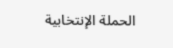الحملة الإنتخابية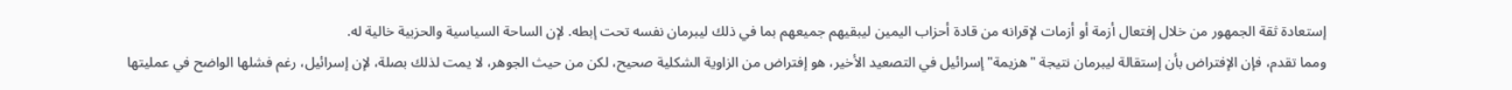إستعادة ثقة الجمهور من خلال إفتعال أزمة أو أزمات لإقرانه من قادة أحزاب اليمين ليبقيهم جميعهم بما في ذلك ليبرمان نفسه تحت إبطه. لإن الساحة السياسية والحزبية خالية له.
ومما تقدم، فإن الإفتراض بأن إستقالة ليبرمان نتيجة "هزيمة" إسرائيل في التصعيد الأخير، هو إفتراض من الزاوية الشكلية صحيح، لكن من حيث الجوهر، لا يمت لذلك بصلة، لإن إسرائيل، رغم فشلها الواضح في عمليتها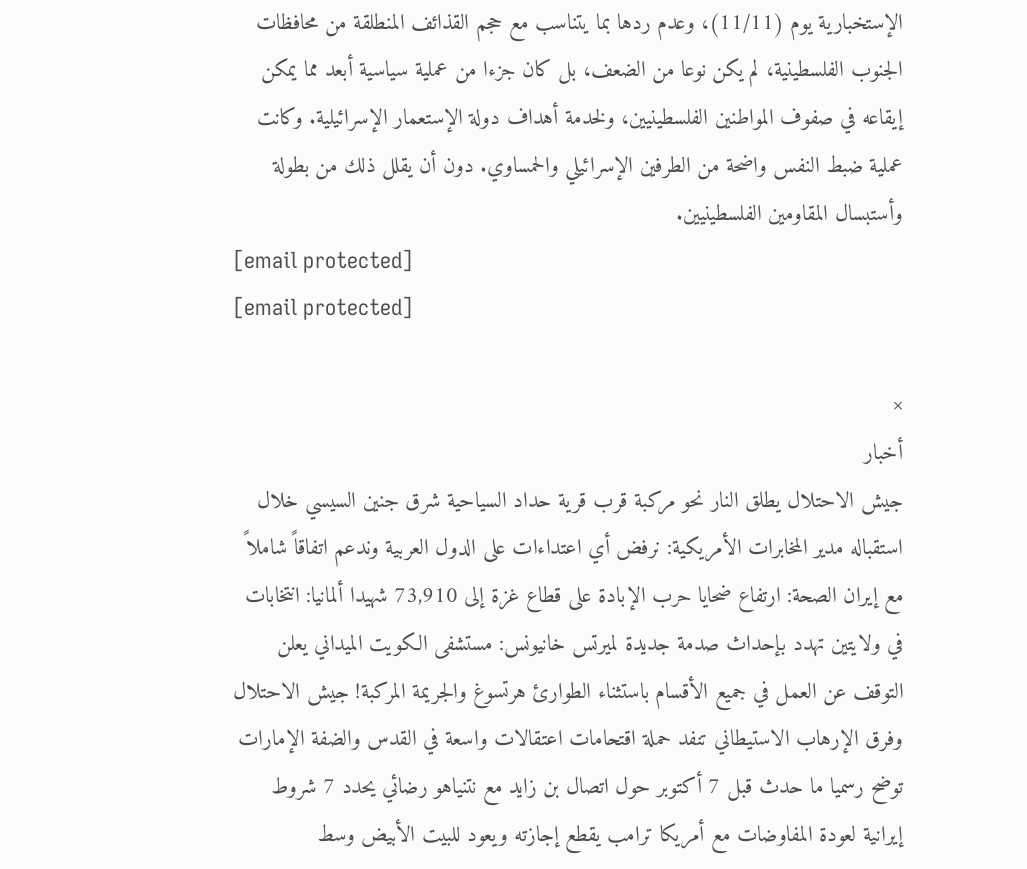الإستخبارية يوم (11/11)، وعدم ردها بما يتناسب مع حجم القذائف المنطلقة من محافظات الجنوب الفلسطينية، لم يكن نوعا من الضعف، بل كان جزءا من عملية سياسية أبعد مما يمكن إيقاعه في صفوف المواطنين الفلسطينيين، ولخدمة أهداف دولة الإستعمار الإسرائيلية. وكانت عملية ضبط النفس واضحة من الطرفين الإسرائيلي والحمساوي. دون أن يقلل ذلك من بطولة وأستبسال المقاومين الفلسطينيين.
[email protected]
[email protected]

×
أخبار
جيش الاحتلال يطلق النار نحو مركبة قرب قرية حداد السياحية شرق جنين السيسي خلال استقباله مدير المخابرات الأمريكية: نرفض أي اعتداءات على الدول العربية وندعم اتفاقاً شاملاً مع إيران الصحة: ارتفاع ضحايا حرب الإبادة على قطاع غزة إلى 73,910 شهيدا ألمانيا: انتخابات في ولايتين تهدد بإحداث صدمة جديدة لميرتس خانيونس: مستشفى الكويت الميداني يعلن التوقف عن العمل في جميع الأقسام باستثناء الطوارئ هرتسوغ والجريمة المركبة! جيش الاحتلال وفرق الإرهاب الاستيطاني تنفد حملة اقتحامات اعتقالات واسعة في القدس والضفة الإمارات توضح رسميا ما حدث قبل 7 أكتوبر حول اتصال بن زايد مع نتنياهو رضائي يحدد 7 شروط إيرانية لعودة المفاوضات مع أمريكا ترامب يقطع إجازته ويعود للبيت الأبيض وسط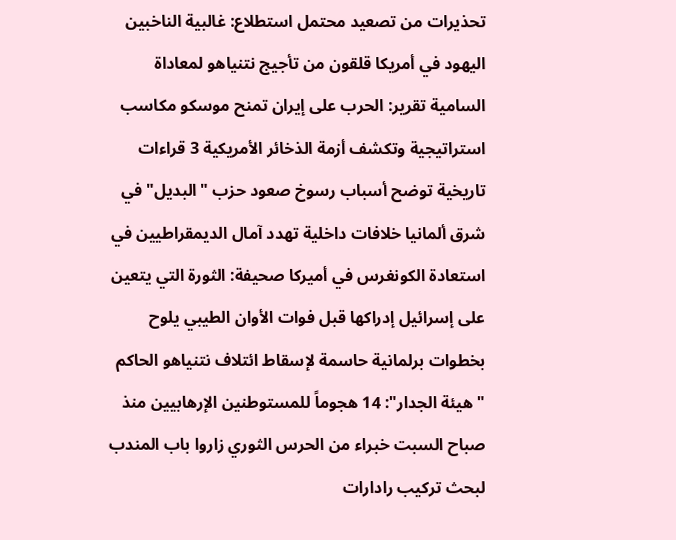تحذيرات من تصعيد محتمل استطلاع: غالبية الناخبين اليهود في أمريكا قلقون من تأجيج نتنياهو لمعاداة السامية تقرير: الحرب على إيران تمنح موسكو مكاسب استراتيجية وتكشف أزمة الذخائر الأمريكية 3 قراءات تاريخية توضح أسباب رسوخ صعود حزب "البديل" في شرق ألمانيا خلافات داخلية تهدد آمال الديمقراطيين في استعادة الكونغرس في أميركا صحيفة: الثورة التي يتعين على إسرائيل إدراكها قبل فوات الأوان الطيبي يلوح بخطوات برلمانية حاسمة لإسقاط ائتلاف نتنياهو الحاكم "هيئة الجدار": 14 هجوماً للمستوطنين الإرهابيين منذ صباح السبت خبراء من الحرس الثوري زاروا باب المندب لبحث تركيب رادارات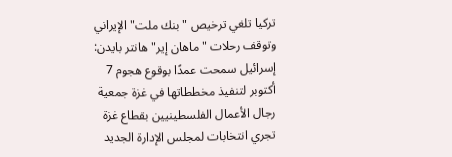تركيا تلغي ترخيص "بنك ملت" الإيراني وتوقف رحلات "ماهان إير" هانتر بايدن: إسرائيل سمحت عمدًا بوقوع هجوم 7 أكتوبر لتنفيذ مخططاتها في غزة جمعية رجال الأعمال الفلسطينيين بقطاع غزة تجري انتخابات لمجلس الإدارة الجديد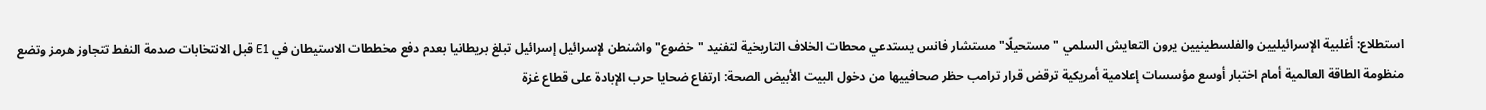استطلاع: أغلبية الإسرائيليين والفلسطينيين يرون التعايش السلمي "مستحيلًا" مستشار فانس يستدعي محطات الخلاف التاريخية لتفنيد "خضوع" واشنطن لإسرائيل إسرائيل تبلغ بريطانيا بعدم دفع مخططات الاستيطان في E1 قبل الانتخابات صدمة النفط تتجاوز هرمز وتضع منظومة الطاقة العالمية أمام اختبار أوسع مؤسسات إعلامية أمريكية ترقض قرار ترامب حظر صحافييها من دخول البيت الأبيض الصحة: ارتفاع ضحايا حرب الإبادة على قطاع غزة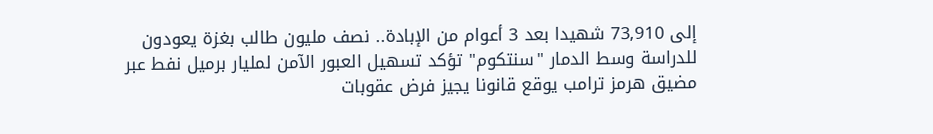إلى 73,910 شهيدا بعد 3 أعوام من الإبادة.. نصف مليون طالب بغزة يعودون للدراسة وسط الدمار "سنتكوم" تؤكد تسهيل العبور الآمن لمليار برميل نفط عبر مضيق هرمز ترامب يوقع قانونا يجيز فرض عقوبات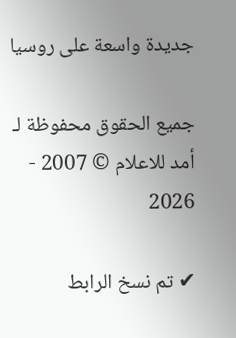جديدة واسعة على روسيا

جميع الحقوق محفوظة لـ أمد للاعلام © 2007 - 2026

✔ تم نسخ الرابط